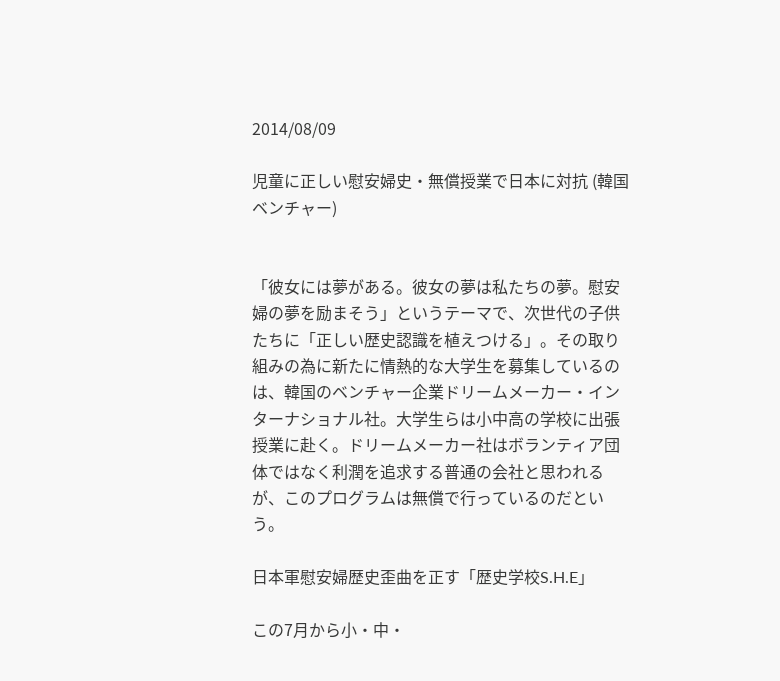2014/08/09

児童に正しい慰安婦史・無償授業で日本に対抗 (韓国ベンチャー)


「彼女には夢がある。彼女の夢は私たちの夢。慰安婦の夢を励まそう」というテーマで、次世代の子供たちに「正しい歴史認識を植えつける」。その取り組みの為に新たに情熱的な大学生を募集しているのは、韓国のベンチャー企業ドリームメーカー・インターナショナル社。大学生らは小中高の学校に出張授業に赴く。ドリームメーカー社はボランティア団体ではなく利潤を追求する普通の会社と思われるが、このプログラムは無償で行っているのだという。

日本軍慰安婦歴史歪曲を正す「歴史学校S.H.E」

この7月から小・中・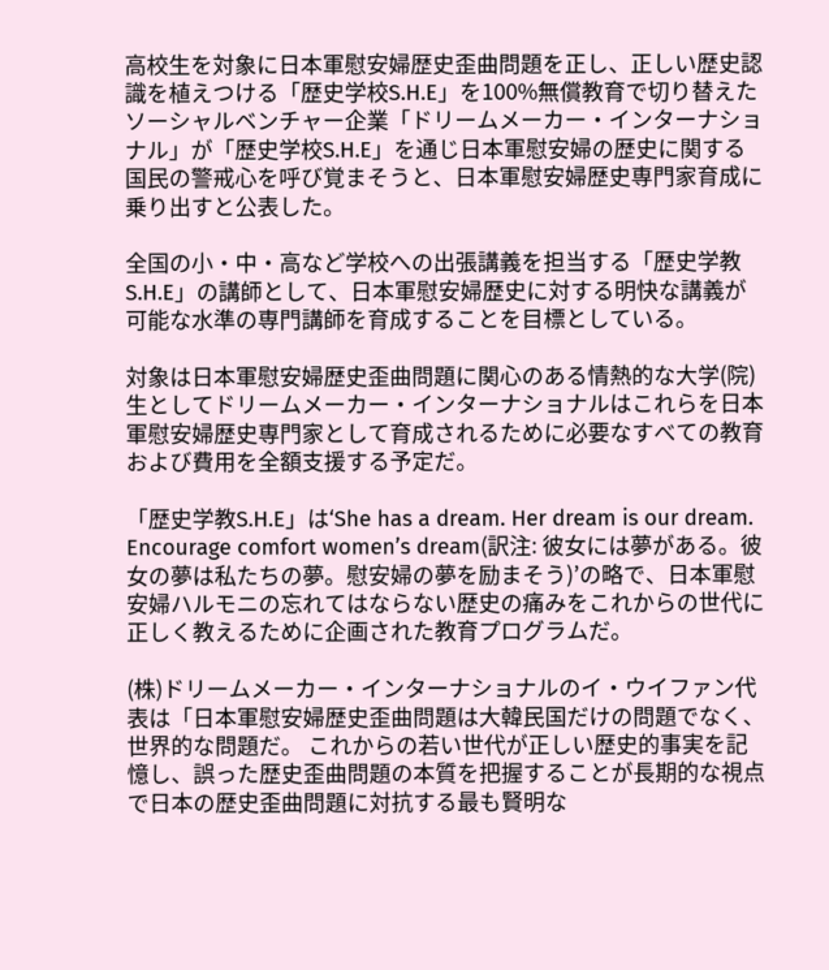高校生を対象に日本軍慰安婦歴史歪曲問題を正し、正しい歴史認識を植えつける「歴史学校S.H.E」を100%無償教育で切り替えたソーシャルベンチャー企業「ドリームメーカー・インターナショナル」が「歴史学校S.H.E」を通じ日本軍慰安婦の歴史に関する国民の警戒心を呼び覚まそうと、日本軍慰安婦歴史専門家育成に乗り出すと公表した。

全国の小・中・高など学校への出張講義を担当する「歴史学教S.H.E」の講師として、日本軍慰安婦歴史に対する明快な講義が可能な水準の専門講師を育成することを目標としている。

対象は日本軍慰安婦歴史歪曲問題に関心のある情熱的な大学(院)生としてドリームメーカー・インターナショナルはこれらを日本軍慰安婦歴史専門家として育成されるために必要なすべての教育および費用を全額支援する予定だ。

「歴史学教S.H.E」は‘She has a dream. Her dream is our dream. Encourage comfort women’s dream(訳注: 彼女には夢がある。彼女の夢は私たちの夢。慰安婦の夢を励まそう)’の略で、日本軍慰安婦ハルモニの忘れてはならない歴史の痛みをこれからの世代に正しく教えるために企画された教育プログラムだ。

(株)ドリームメーカー・インターナショナルのイ・ウイファン代表は「日本軍慰安婦歴史歪曲問題は大韓民国だけの問題でなく、世界的な問題だ。 これからの若い世代が正しい歴史的事実を記憶し、誤った歴史歪曲問題の本質を把握することが長期的な視点で日本の歴史歪曲問題に対抗する最も賢明な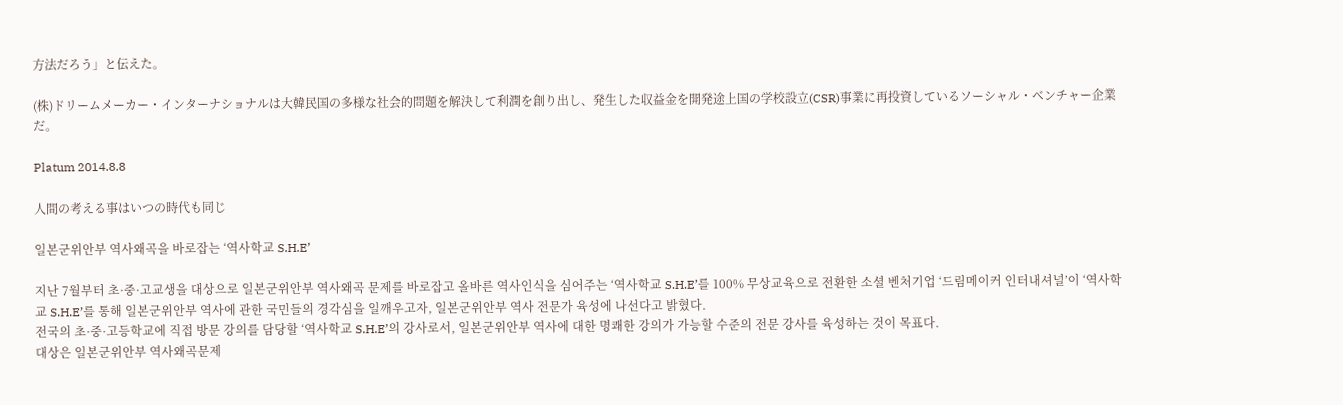方法だろう」と伝えた。

(株)ドリームメーカー・インターナショナルは大韓民国の多様な社会的問題を解決して利潤を創り出し、発生した収益金を開発途上国の学校設立(CSR)事業に再投資しているソーシャル・ベンチャー企業だ。

Platum 2014.8.8

人間の考える事はいつの時代も同じ

일본군위안부 역사왜곡을 바로잡는 ‘역사학교 S.H.E’

지난 7월부터 초·중·고교생을 대상으로 일본군위안부 역사왜곡 문제를 바로잡고 올바른 역사인식을 심어주는 ‘역사학교 S.H.E’를 100% 무상교육으로 전환한 소셜 벤처기업 ‘드림메이커 인터내셔널’이 ‘역사학교 S.H.E’를 통해 일본군위안부 역사에 관한 국민들의 경각심을 일깨우고자, 일본군위안부 역사 전문가 육성에 나선다고 밝혔다.
전국의 초·중·고등학교에 직접 방문 강의를 담당할 ‘역사학교 S.H.E’의 강사로서, 일본군위안부 역사에 대한 명쾌한 강의가 가능할 수준의 전문 강사를 육성하는 것이 목표다.
대상은 일본군위안부 역사왜곡문제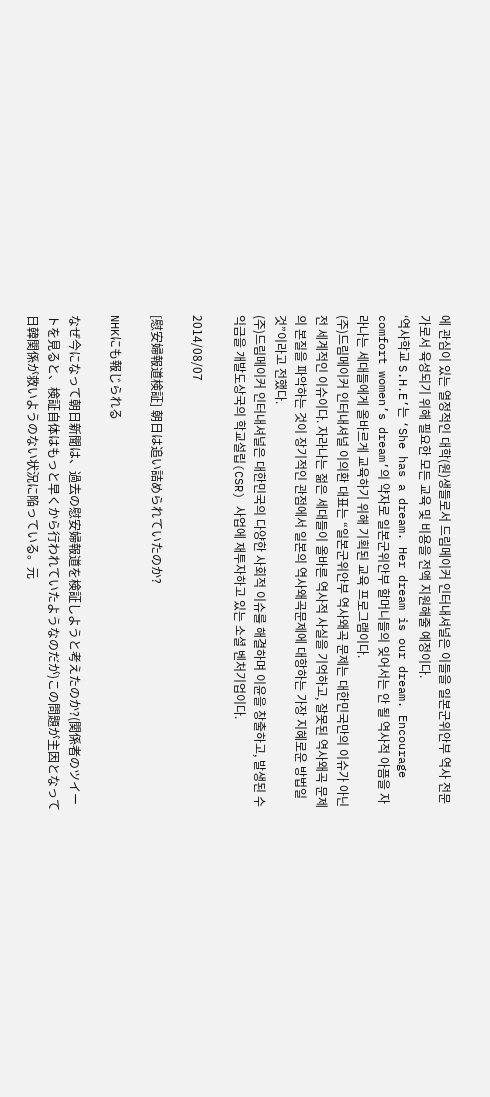에 관심이 있는 열정적인 대학(원)생들로서 드림메이커 인터내셔널은 이들을 일본군위안부 역사 전문가로서 육성되기 위해 필요한 모든 교육 및 비용을 전액 지원해줄 예정이다.
‘역사학교 S.H.E’는 ‘She has a dream. Her dream is our dream. Encourage comfort women’s dream’의 약자로 일본군위안부 할머니들의 잊어서는 안 될 역사적 아픔을 자라나는 세대들에게 올바르게 교육하기 위해 기획된 교육 프로그램이다.
(주)드림메이커 인터내셔널 이의환 대표는 “일본군위안부 역사왜곡 문제는 대한민국만의 이슈가 아닌 전 세계적인 이슈이다. 자라나는 젊은 세대들이 올바른 역사적 사실을 기억하고, 잘못된 역사왜곡 문제의 본질을 파악하는 것이 장기적인 관점에서 일본의 역사왜곡문제에 대항하는 가장 지혜로운 방법일 것”이라고 전했다.
(주)드림메이커 인터내셔널은 대한민국의 다양한 사회적 이슈를 해결하며 이윤을 창출하고, 발생된 수익금을 개발도상국의 학교설립(CSR) 사업에 재투자하고 있는 소셜 벤처기업이다.

2014/08/07

[慰安婦報道検証] 朝日は追い詰められていたのか?

NHKにも報じられる

なぜ今になって朝日新聞は、過去の慰安婦報道を検証しようと考えたのか?(関係者のツイートを見ると、検証自体はもっと早くから行われていたようなのだが)この問題が主因となって日韓関係が救いようのない状況に陥っている。元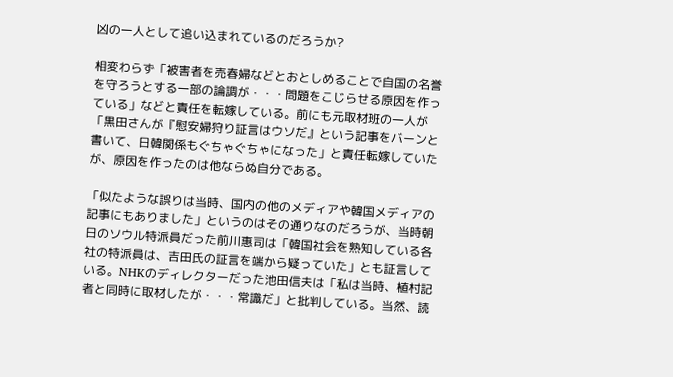凶の一人として追い込まれているのだろうか?

相変わらず「被害者を売春婦などとおとしめることで自国の名誉を守ろうとする一部の論調が・・・問題をこじらせる原因を作っている」などと責任を転嫁している。前にも元取材班の一人が「黒田さんが『慰安婦狩り証言はウソだ』という記事をバーンと書いて、日韓関係もぐちゃぐちゃになった」と責任転嫁していたが、原因を作ったのは他ならぬ自分である。

「似たような誤りは当時、国内の他のメディアや韓国メディアの記事にもありました」というのはその通りなのだろうが、当時朝日のソウル特派員だった前川惠司は「韓国社会を熟知している各社の特派員は、吉田氏の証言を端から疑っていた」とも証言している。NHKのディレクターだった池田信夫は「私は当時、植村記者と同時に取材したが・・・常識だ」と批判している。当然、読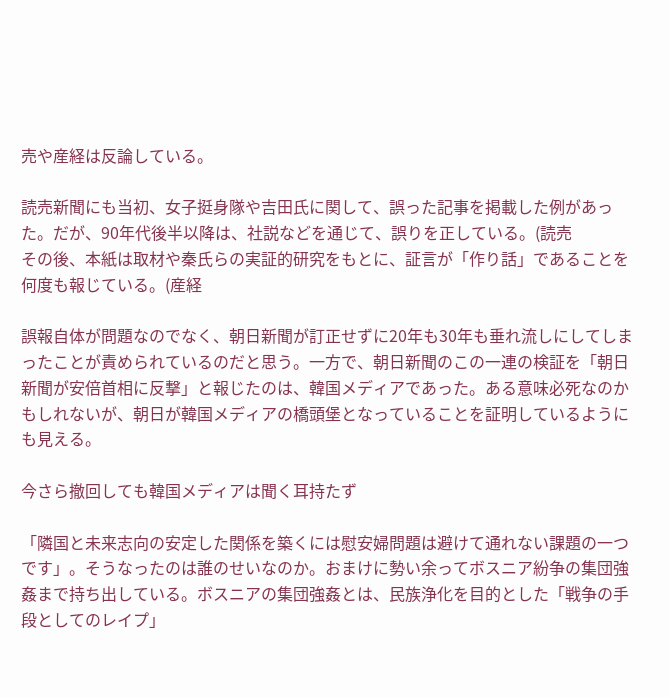売や産経は反論している。

読売新聞にも当初、女子挺身隊や吉田氏に関して、誤った記事を掲載した例があった。だが、90年代後半以降は、社説などを通じて、誤りを正している。(読売
その後、本紙は取材や秦氏らの実証的研究をもとに、証言が「作り話」であることを何度も報じている。(産経

誤報自体が問題なのでなく、朝日新聞が訂正せずに20年も30年も垂れ流しにしてしまったことが責められているのだと思う。一方で、朝日新聞のこの一連の検証を「朝日新聞が安倍首相に反撃」と報じたのは、韓国メディアであった。ある意味必死なのかもしれないが、朝日が韓国メディアの橋頭堡となっていることを証明しているようにも見える。

今さら撤回しても韓国メディアは聞く耳持たず

「隣国と未来志向の安定した関係を築くには慰安婦問題は避けて通れない課題の一つです」。そうなったのは誰のせいなのか。おまけに勢い余ってボスニア紛争の集団強姦まで持ち出している。ボスニアの集団強姦とは、民族浄化を目的とした「戦争の手段としてのレイプ」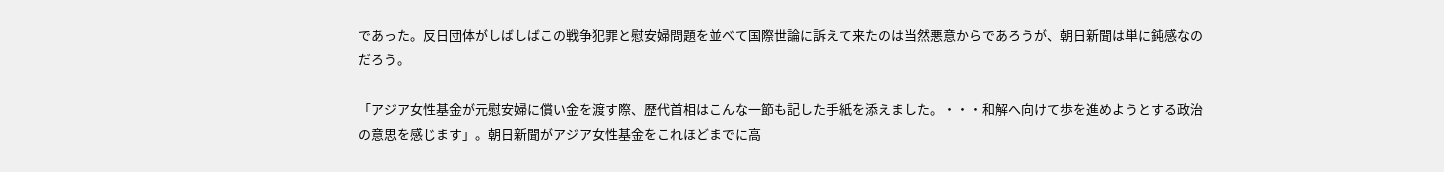であった。反日団体がしばしばこの戦争犯罪と慰安婦問題を並べて国際世論に訴えて来たのは当然悪意からであろうが、朝日新聞は単に鈍感なのだろう。

「アジア女性基金が元慰安婦に償い金を渡す際、歴代首相はこんな一節も記した手紙を添えました。・・・和解へ向けて歩を進めようとする政治の意思を感じます」。朝日新聞がアジア女性基金をこれほどまでに高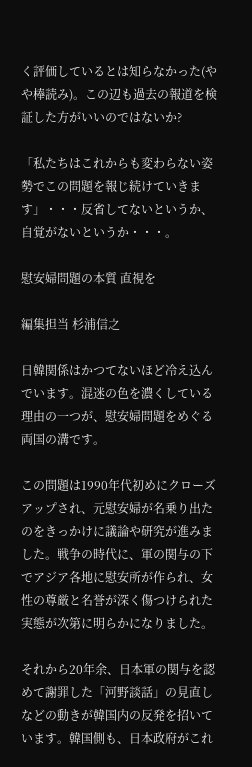く評価しているとは知らなかった(やや棒読み)。この辺も過去の報道を検証した方がいいのではないか?

「私たちはこれからも変わらない姿勢でこの問題を報じ続けていきます」・・・反省してないというか、自覚がないというか・・・。

慰安婦問題の本質 直視を

編集担当 杉浦信之

日韓関係はかつてないほど冷え込んでいます。混迷の色を濃くしている理由の一つが、慰安婦問題をめぐる両国の溝です。

この問題は1990年代初めにクローズアップされ、元慰安婦が名乗り出たのをきっかけに議論や研究が進みました。戦争の時代に、軍の関与の下でアジア各地に慰安所が作られ、女性の尊厳と名誉が深く傷つけられた実態が次第に明らかになりました。

それから20年余、日本軍の関与を認めて謝罪した「河野談話」の見直しなどの動きが韓国内の反発を招いています。韓国側も、日本政府がこれ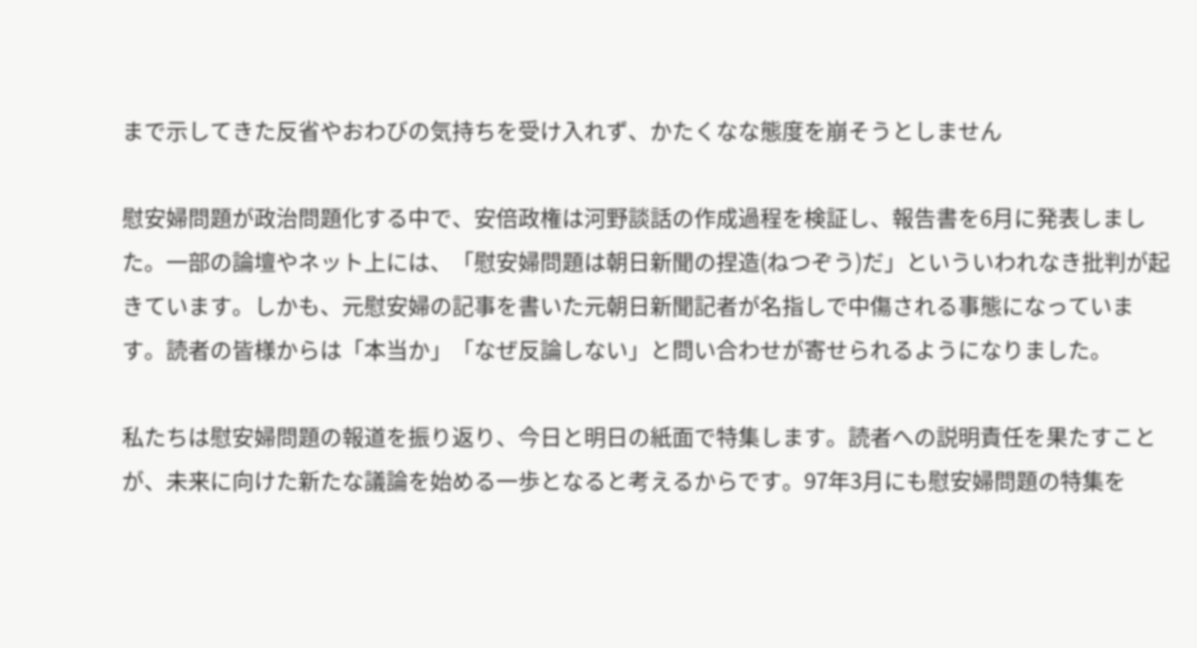まで示してきた反省やおわびの気持ちを受け入れず、かたくなな態度を崩そうとしません

慰安婦問題が政治問題化する中で、安倍政権は河野談話の作成過程を検証し、報告書を6月に発表しました。一部の論壇やネット上には、「慰安婦問題は朝日新聞の捏造(ねつぞう)だ」といういわれなき批判が起きています。しかも、元慰安婦の記事を書いた元朝日新聞記者が名指しで中傷される事態になっています。読者の皆様からは「本当か」「なぜ反論しない」と問い合わせが寄せられるようになりました。

私たちは慰安婦問題の報道を振り返り、今日と明日の紙面で特集します。読者への説明責任を果たすことが、未来に向けた新たな議論を始める一歩となると考えるからです。97年3月にも慰安婦問題の特集を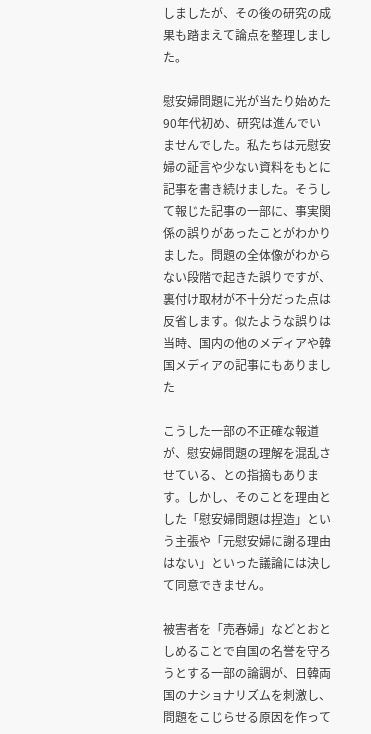しましたが、その後の研究の成果も踏まえて論点を整理しました。

慰安婦問題に光が当たり始めた90年代初め、研究は進んでいませんでした。私たちは元慰安婦の証言や少ない資料をもとに記事を書き続けました。そうして報じた記事の一部に、事実関係の誤りがあったことがわかりました。問題の全体像がわからない段階で起きた誤りですが、裏付け取材が不十分だった点は反省します。似たような誤りは当時、国内の他のメディアや韓国メディアの記事にもありました

こうした一部の不正確な報道が、慰安婦問題の理解を混乱させている、との指摘もあります。しかし、そのことを理由とした「慰安婦問題は捏造」という主張や「元慰安婦に謝る理由はない」といった議論には決して同意できません。

被害者を「売春婦」などとおとしめることで自国の名誉を守ろうとする一部の論調が、日韓両国のナショナリズムを刺激し、問題をこじらせる原因を作って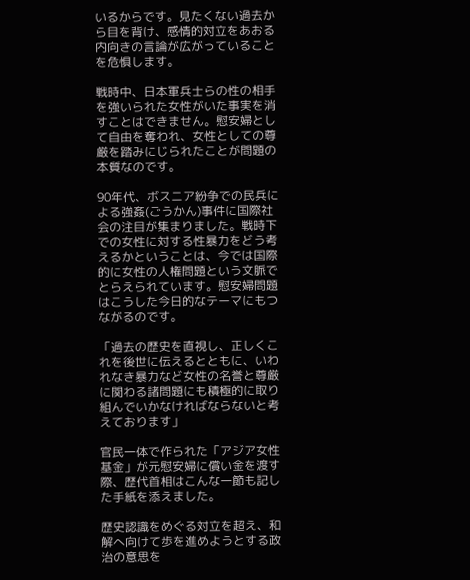いるからです。見たくない過去から目を背け、感情的対立をあおる内向きの言論が広がっていることを危惧します。

戦時中、日本軍兵士らの性の相手を強いられた女性がいた事実を消すことはできません。慰安婦として自由を奪われ、女性としての尊厳を踏みにじられたことが問題の本質なのです。

90年代、ボスニア紛争での民兵による強姦(ごうかん)事件に国際社会の注目が集まりました。戦時下での女性に対する性暴力をどう考えるかということは、今では国際的に女性の人権問題という文脈でとらえられています。慰安婦問題はこうした今日的なテーマにもつながるのです。

「過去の歴史を直視し、正しくこれを後世に伝えるとともに、いわれなき暴力など女性の名誉と尊厳に関わる諸問題にも積極的に取り組んでいかなければならないと考えております」

官民一体で作られた「アジア女性基金」が元慰安婦に償い金を渡す際、歴代首相はこんな一節も記した手紙を添えました。

歴史認識をめぐる対立を超え、和解へ向けて歩を進めようとする政治の意思を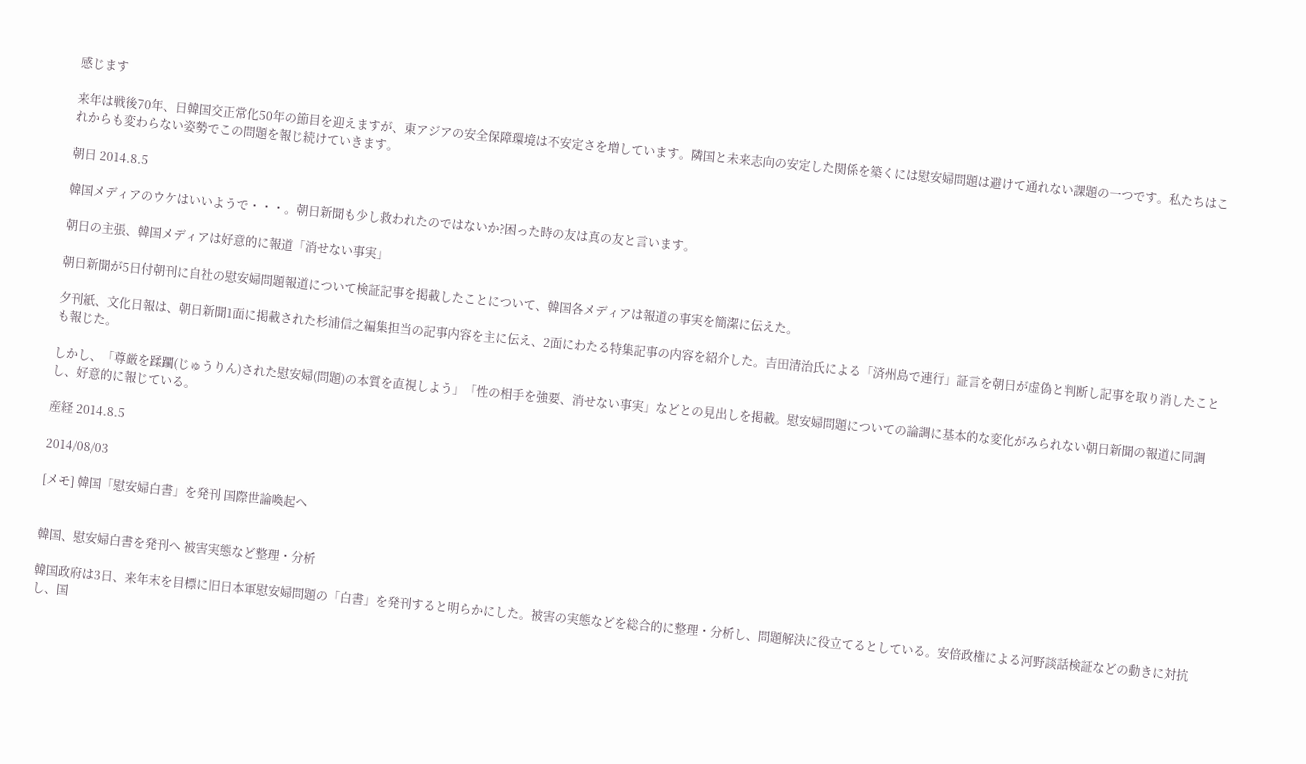感じます

来年は戦後70年、日韓国交正常化50年の節目を迎えますが、東アジアの安全保障環境は不安定さを増しています。隣国と未来志向の安定した関係を築くには慰安婦問題は避けて通れない課題の一つです。私たちはこれからも変わらない姿勢でこの問題を報じ続けていきます。

朝日 2014.8.5

韓国メディアのウケはいいようで・・・。朝日新聞も少し救われたのではないか?困った時の友は真の友と言います。

朝日の主張、韓国メディアは好意的に報道「消せない事実」

朝日新聞が5日付朝刊に自社の慰安婦問題報道について検証記事を掲載したことについて、韓国各メディアは報道の事実を簡潔に伝えた。

夕刊紙、文化日報は、朝日新聞1面に掲載された杉浦信之編集担当の記事内容を主に伝え、2面にわたる特集記事の内容を紹介した。吉田清治氏による「済州島で連行」証言を朝日が虚偽と判断し記事を取り消したことも報じた。

しかし、「尊厳を蹂躙(じゅうりん)された慰安婦(問題)の本質を直視しよう」「性の相手を強要、消せない事実」などとの見出しを掲載。慰安婦問題についての論調に基本的な変化がみられない朝日新聞の報道に同調し、好意的に報じている。

産経 2014.8.5

2014/08/03

[メモ] 韓国「慰安婦白書」を発刊 国際世論喚起へ


韓国、慰安婦白書を発刊へ 被害実態など整理・分析

韓国政府は3日、来年末を目標に旧日本軍慰安婦問題の「白書」を発刊すると明らかにした。被害の実態などを総合的に整理・分析し、問題解決に役立てるとしている。安倍政権による河野談話検証などの動きに対抗し、国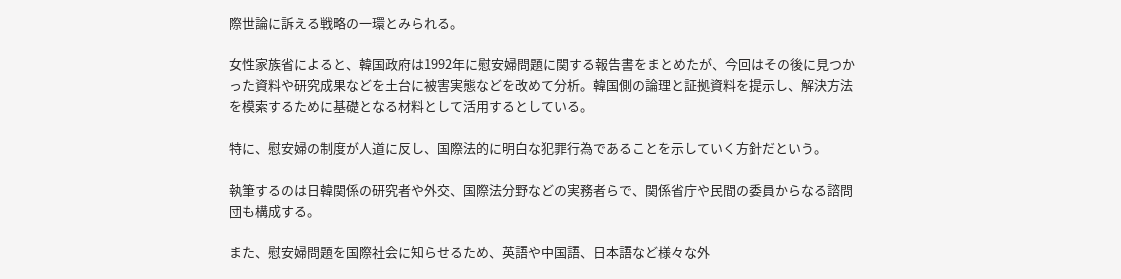際世論に訴える戦略の一環とみられる。

女性家族省によると、韓国政府は1992年に慰安婦問題に関する報告書をまとめたが、今回はその後に見つかった資料や研究成果などを土台に被害実態などを改めて分析。韓国側の論理と証拠資料を提示し、解決方法を模索するために基礎となる材料として活用するとしている。

特に、慰安婦の制度が人道に反し、国際法的に明白な犯罪行為であることを示していく方針だという。

執筆するのは日韓関係の研究者や外交、国際法分野などの実務者らで、関係省庁や民間の委員からなる諮問団も構成する。

また、慰安婦問題を国際社会に知らせるため、英語や中国語、日本語など様々な外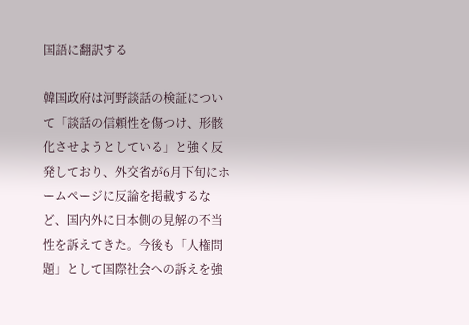国語に翻訳する

韓国政府は河野談話の検証について「談話の信頼性を傷つけ、形骸化させようとしている」と強く反発しており、外交省が6月下旬にホームページに反論を掲載するなど、国内外に日本側の見解の不当性を訴えてきた。今後も「人権問題」として国際社会への訴えを強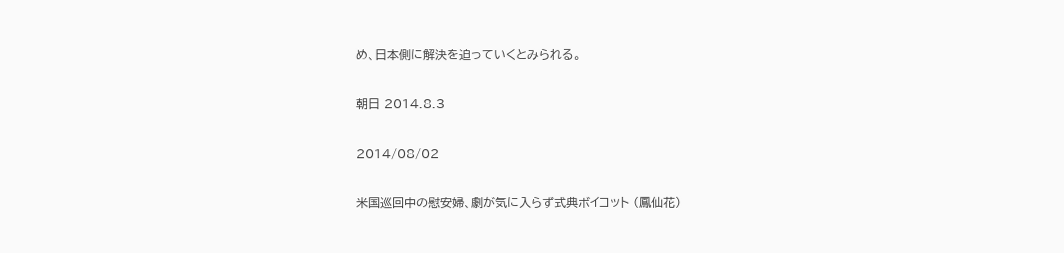め、日本側に解決を迫っていくとみられる。

朝日 2014.8.3

2014/08/02

米国巡回中の慰安婦、劇が気に入らず式典ボイコット (鳳仙花)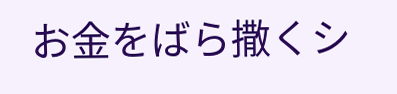お金をばら撒くシ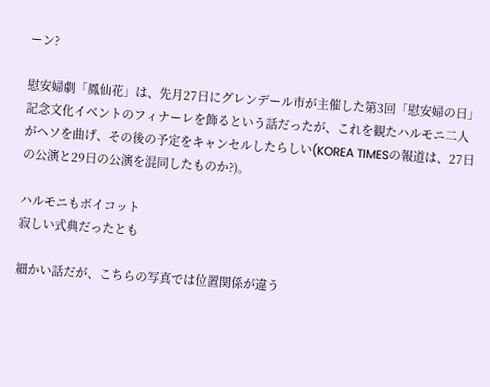ーン?

慰安婦劇「鳳仙花」は、先月27日にグレンデール市が主催した第3回「慰安婦の日」記念文化イベントのフィナーレを飾るという話だったが、これを観たハルモニ二人がヘソを曲げ、その後の予定をキャンセルしたらしい(KOREA TIMESの報道は、27日の公演と29日の公演を混同したものか?)。

ハルモニもボイコット
寂しい式典だったとも

細かい話だが、こちらの写真では位置関係が違う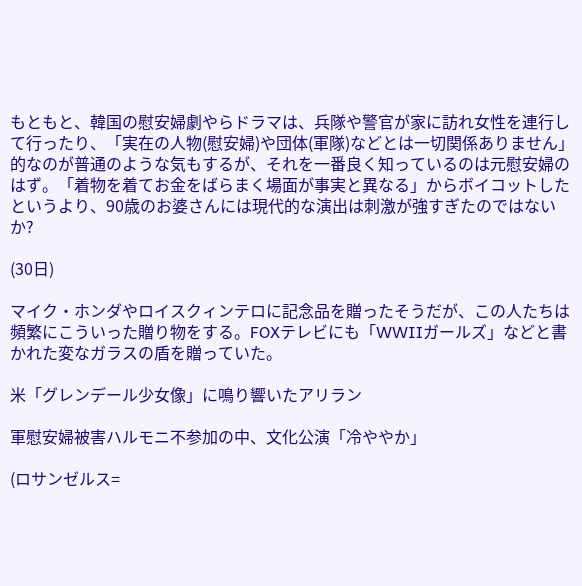もともと、韓国の慰安婦劇やらドラマは、兵隊や警官が家に訪れ女性を連行して行ったり、「実在の人物(慰安婦)や団体(軍隊)などとは一切関係ありません」的なのが普通のような気もするが、それを一番良く知っているのは元慰安婦のはず。「着物を着てお金をばらまく場面が事実と異なる」からボイコットしたというより、90歳のお婆さんには現代的な演出は刺激が強すぎたのではないか?

(30日)

マイク・ホンダやロイスクィンテロに記念品を贈ったそうだが、この人たちは頻繁にこういった贈り物をする。FOXテレビにも「WWⅡガールズ」などと書かれた変なガラスの盾を贈っていた。

米「グレンデール少女像」に鳴り響いたアリラン

軍慰安婦被害ハルモニ不参加の中、文化公演「冷ややか」

(ロサンゼルス=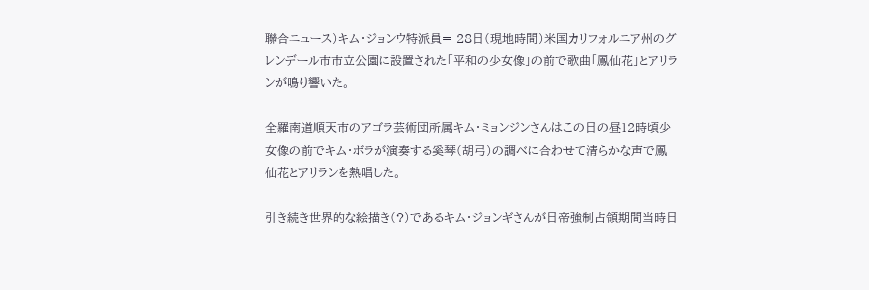聯合ニュース)キム・ジョンウ特派員= 28日(現地時間)米国カリフォルニア州のグレンデール市市立公園に設置された「平和の少女像」の前で歌曲「鳳仙花」とアリランが鳴り響いた。

全羅南道順天市のアゴラ芸術団所属キム・ミョンジンさんはこの日の昼12時頃少女像の前でキム・ボラが演奏する奚琴(胡弓)の調べに合わせて清らかな声で鳳仙花とアリランを熱唱した。

引き続き世界的な絵描き(?)であるキム・ジョンギさんが日帝強制占領期間当時日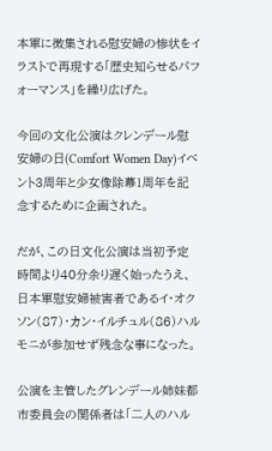本軍に徴集される慰安婦の惨状をイラストで再現する「歴史知らせるパフォーマンス」を繰り広げた。

今回の文化公演はクレンデール慰安婦の日(Comfort Women Day)イベント3周年と少女像除幕1周年を記念するために企画された。

だが、この日文化公演は当初予定時間より40分余り遅く始ったうえ、日本軍慰安婦被害者であるイ・オクソン(87)・カン・イルチュル(86)ハルモニが参加せず残念な事になった。

公演を主管したグレンデール姉妹都市委員会の関係者は「二人のハル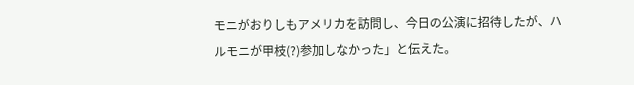モニがおりしもアメリカを訪問し、今日の公演に招待したが、ハルモニが甲枝(?)参加しなかった」と伝えた。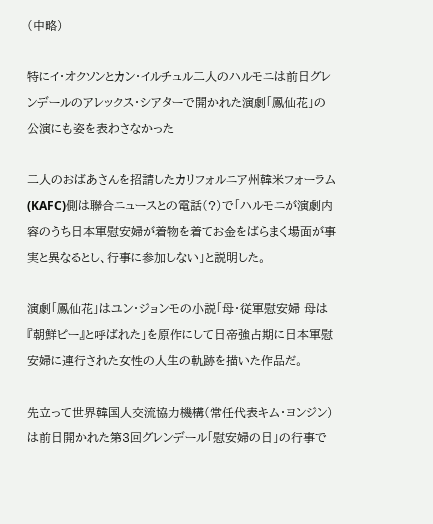(中略)

特にイ・オクソンとカン・イルチュル二人のハルモニは前日グレンデールのアレックス・シアターで開かれた演劇「鳳仙花」の公演にも姿を表わさなかった

二人のおばあさんを招請したカリフォルニア州韓米フォーラム(KAFC)側は聯合ニュースとの電話(?)で「ハルモニが演劇内容のうち日本軍慰安婦が着物を着てお金をばらまく場面が事実と異なるとし、行事に参加しない」と説明した。

演劇「鳳仙花」はユン・ジョンモの小説「母・従軍慰安婦 母は『朝鮮ピー』と呼ばれた」を原作にして日帝強占期に日本軍慰安婦に連行された女性の人生の軌跡を描いた作品だ。

先立って世界韓国人交流協力機構(常任代表キム・ヨンジン)は前日開かれた第3回グレンデール「慰安婦の日」の行事で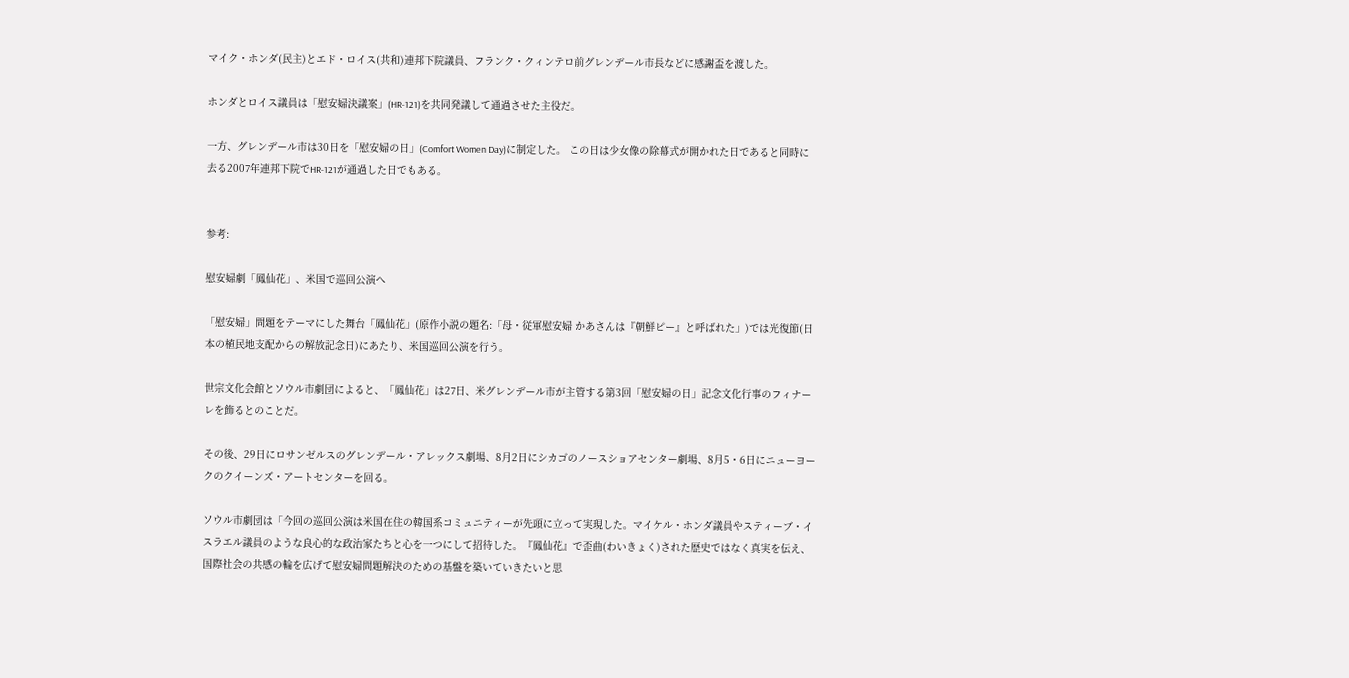マイク・ホンダ(民主)とエド・ロイス(共和)連邦下院議員、フランク・クィンテロ前グレンデール市長などに感謝盃を渡した。

ホンダとロイス議員は「慰安婦決議案」(HR-121)を共同発議して通過させた主役だ。

一方、グレンデール市は30日を「慰安婦の日」(Comfort Women Day)に制定した。 この日は少女像の除幕式が開かれた日であると同時に去る2007年連邦下院でHR-121が通過した日でもある。


参考:

慰安婦劇「鳳仙花」、米国で巡回公演へ

「慰安婦」問題をテーマにした舞台「鳳仙花」(原作小説の題名:「母・従軍慰安婦 かあさんは『朝鮮ピー』と呼ばれた」)では光復節(日本の植民地支配からの解放記念日)にあたり、米国巡回公演を行う。

世宗文化会館とソウル市劇団によると、「鳳仙花」は27日、米グレンデール市が主管する第3回「慰安婦の日」記念文化行事のフィナーレを飾るとのことだ。

その後、29日にロサンゼルスのグレンデール・アレックス劇場、8月2日にシカゴのノースショアセンター劇場、8月5・6日にニューヨークのクイーンズ・アートセンターを回る。

ソウル市劇団は「今回の巡回公演は米国在住の韓国系コミュニティーが先頭に立って実現した。マイケル・ホンダ議員やスティーブ・イスラエル議員のような良心的な政治家たちと心を一つにして招待した。『鳳仙花』で歪曲(わいきょく)された歴史ではなく真実を伝え、国際社会の共感の輪を広げて慰安婦問題解決のための基盤を築いていきたいと思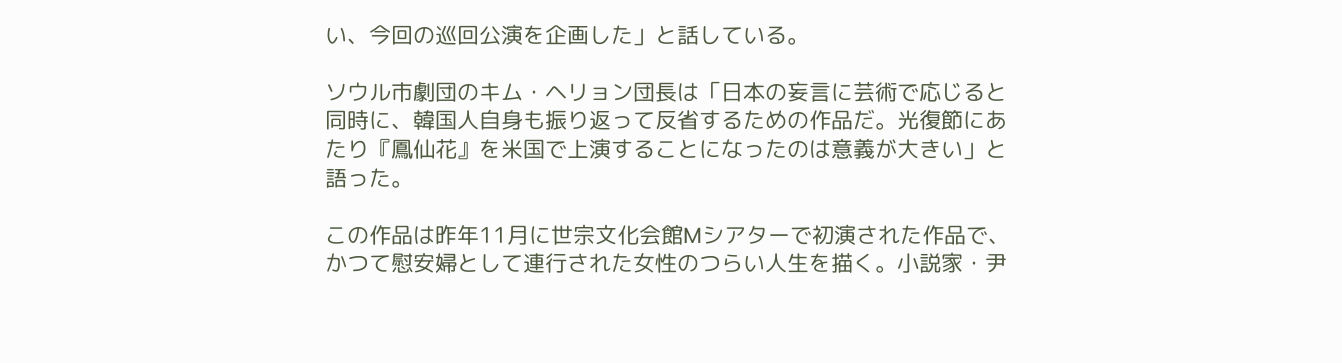い、今回の巡回公演を企画した」と話している。

ソウル市劇団のキム・ヘリョン団長は「日本の妄言に芸術で応じると同時に、韓国人自身も振り返って反省するための作品だ。光復節にあたり『鳳仙花』を米国で上演することになったのは意義が大きい」と語った。

この作品は昨年11月に世宗文化会館Mシアターで初演された作品で、かつて慰安婦として連行された女性のつらい人生を描く。小説家・尹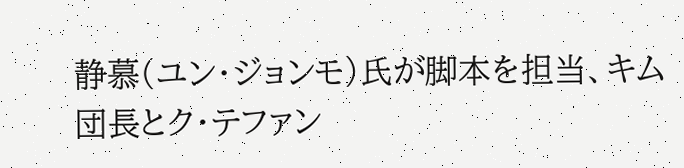静慕(ユン・ジョンモ)氏が脚本を担当、キム団長とク・テファン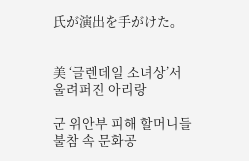氏が演出を手がけた。


美 ‘글렌데일 소녀상’서 울려퍼진 아리랑

군 위안부 피해 할머니들 불참 속 문화공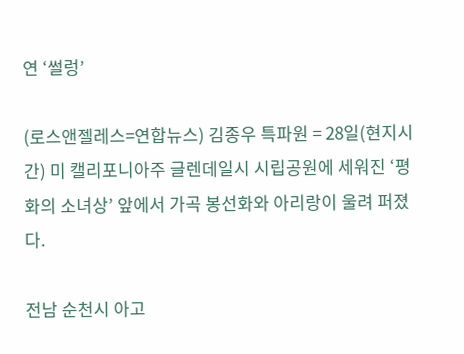연 ‘썰렁’

(로스앤젤레스=연합뉴스) 김종우 특파원 = 28일(현지시간) 미 캘리포니아주 글렌데일시 시립공원에 세워진 ‘평화의 소녀상’ 앞에서 가곡 봉선화와 아리랑이 울려 퍼졌다.

전남 순천시 아고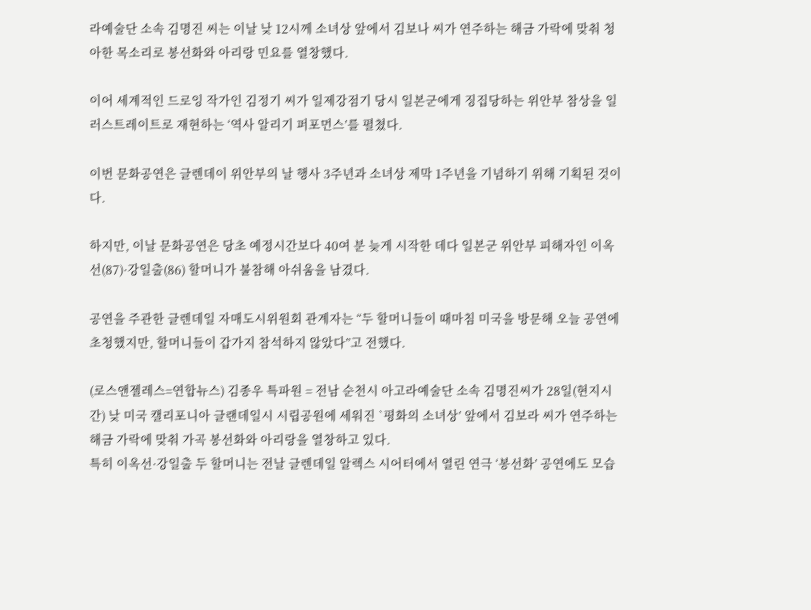라예술단 소속 김명진 씨는 이날 낮 12시께 소녀상 앞에서 김보나 씨가 연주하는 해금 가락에 맞춰 청아한 목소리로 봉선화와 아리랑 민요를 열창했다.

이어 세계적인 드로잉 작가인 김정기 씨가 일제강점기 당시 일본군에게 징집당하는 위안부 참상을 일러스트레이트로 재현하는 ‘역사 알리기 퍼포먼스’를 펼쳤다.

이번 문화공연은 글렌데이 위안부의 날 행사 3주년과 소녀상 제막 1주년을 기념하기 위해 기획된 것이다.

하지만, 이날 문화공연은 당초 예정시간보다 40여 분 늦게 시작한 데다 일본군 위안부 피해자인 이옥선(87)·강일출(86) 할머니가 불참해 아쉬움을 남겼다.

공연을 주관한 글렌데일 자매도시위원회 관계자는 “두 할머니들이 때마침 미국을 방문해 오늘 공연에 초청했지만, 할머니들이 갑가지 참석하지 않았다”고 전했다.

(로스앤젤레스=연합뉴스) 김종우 특파원 = 전남 순천시 아고라예술단 소속 김명진씨가 28일(현지시간) 낮 미국 캘리포니아 글랜데일시 시립공원에 세워진 `평화의 소녀상’ 앞에서 김보라 씨가 연주하는 해금 가락에 맞춰 가곡 봉선화와 아리랑을 열창하고 있다.
특히 이옥선·강일출 두 할머니는 전날 글렌데일 알렉스 시어터에서 열린 연극 ‘봉선화’ 공연에도 모습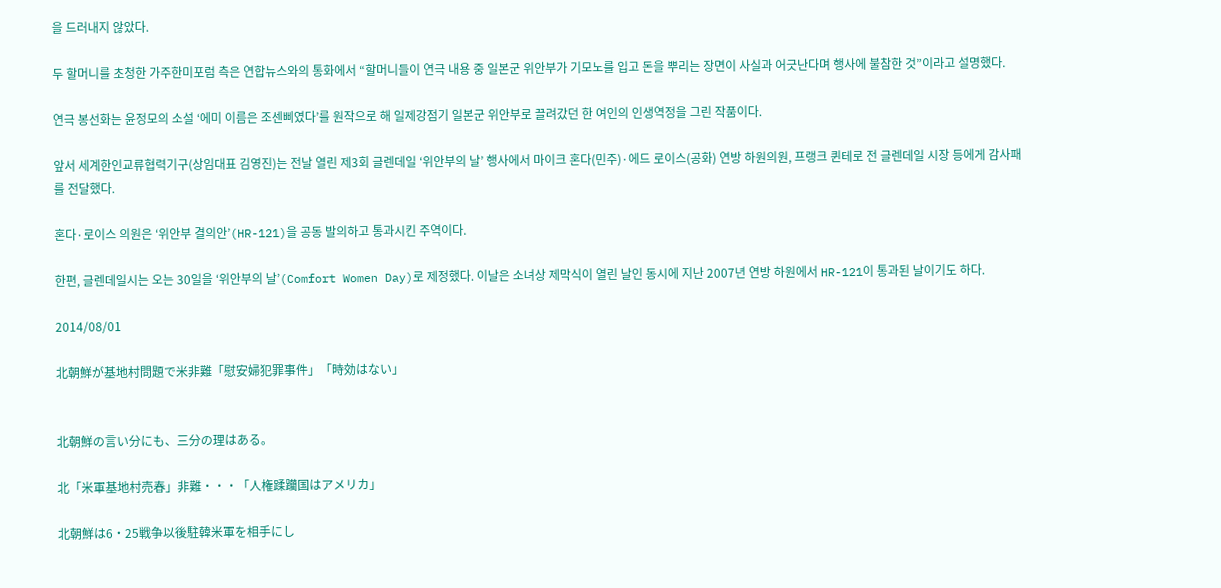을 드러내지 않았다.

두 할머니를 초청한 가주한미포럼 측은 연합뉴스와의 통화에서 “할머니들이 연극 내용 중 일본군 위안부가 기모노를 입고 돈을 뿌리는 장면이 사실과 어긋난다며 행사에 불참한 것”이라고 설명했다.

연극 봉선화는 윤정모의 소설 ‘에미 이름은 조센삐였다’를 원작으로 해 일제강점기 일본군 위안부로 끌려갔던 한 여인의 인생역정을 그린 작품이다.

앞서 세계한인교류협력기구(상임대표 김영진)는 전날 열린 제3회 글렌데일 ‘위안부의 날’ 행사에서 마이크 혼다(민주)·에드 로이스(공화) 연방 하원의원, 프랭크 퀸테로 전 글렌데일 시장 등에게 감사패를 전달했다.

혼다·로이스 의원은 ‘위안부 결의안’(HR-121)을 공동 발의하고 통과시킨 주역이다.

한편, 글렌데일시는 오는 30일을 ‘위안부의 날’(Comfort Women Day)로 제정했다. 이날은 소녀상 제막식이 열린 날인 동시에 지난 2007년 연방 하원에서 HR-121이 통과된 날이기도 하다.

2014/08/01

北朝鮮が基地村問題で米非難「慰安婦犯罪事件」「時効はない」


北朝鮮の言い分にも、三分の理はある。

北「米軍基地村売春」非難・・・「人権蹂躪国はアメリカ」

北朝鮮は6・25戦争以後駐韓米軍を相手にし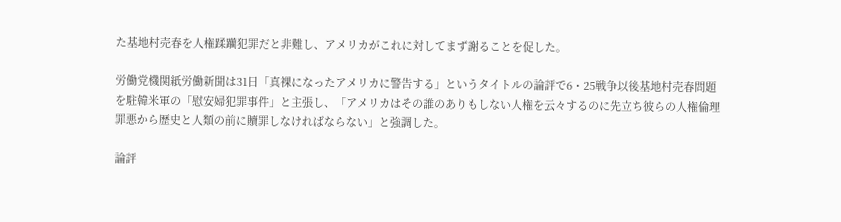た基地村売春を人権蹂躪犯罪だと非難し、アメリカがこれに対してまず謝ることを促した。

労働党機関紙労働新聞は31日「真裸になったアメリカに警告する」というタイトルの論評で6・25戦争以後基地村売春問題を駐韓米軍の「慰安婦犯罪事件」と主張し、「アメリカはその誰のありもしない人権を云々するのに先立ち彼らの人権倫理罪悪から歴史と人類の前に贖罪しなければならない」と強調した。

論評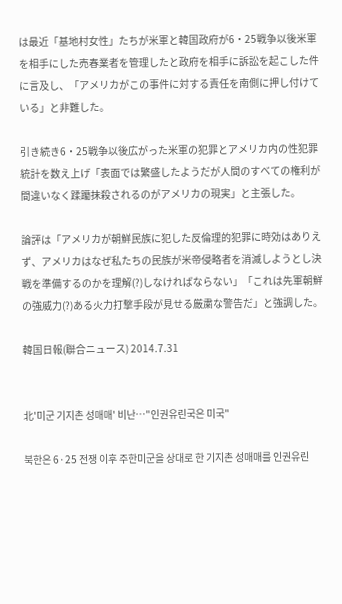は最近「基地村女性」たちが米軍と韓国政府が6・25戦争以後米軍を相手にした売春業者を管理したと政府を相手に訴訟を起こした件に言及し、「アメリカがこの事件に対する責任を南側に押し付けている」と非難した。

引き続き6・25戦争以後広がった米軍の犯罪とアメリカ内の性犯罪統計を数え上げ「表面では繁盛したようだが人間のすべての権利が間違いなく蹂躪抹殺されるのがアメリカの現実」と主張した。

論評は「アメリカが朝鮮民族に犯した反倫理的犯罪に時効はありえず、アメリカはなぜ私たちの民族が米帝侵略者を消滅しようとし決戦を準備するのかを理解(?)しなければならない」「これは先軍朝鮮の強威力(?)ある火力打撃手段が見せる厳粛な警告だ」と強調した。

韓国日報(聨合ニュース) 2014.7.31


北'미군 기지촌 성매매' 비난…"인권유린국은 미국"

북한은 6·25 전쟁 이후 주한미군을 상대로 한 기지촌 성매매를 인권유린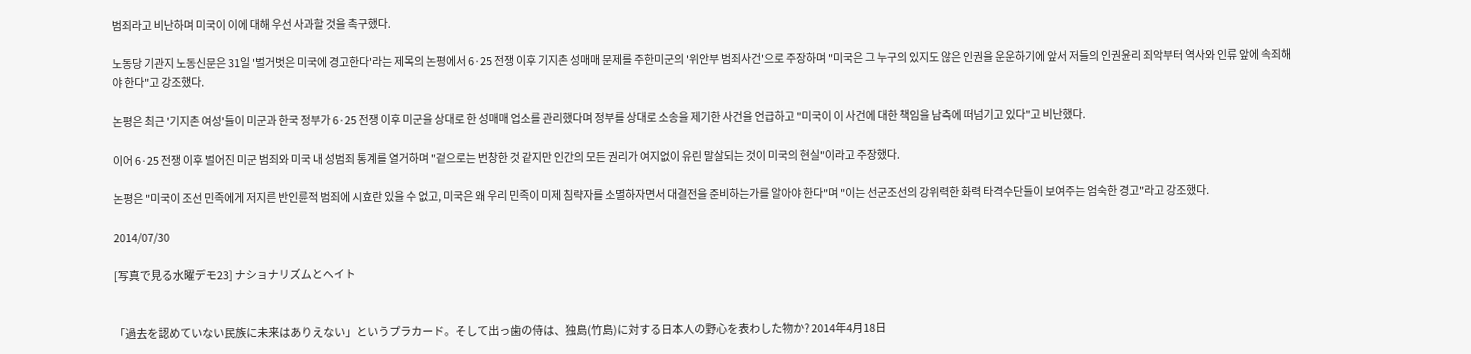범죄라고 비난하며 미국이 이에 대해 우선 사과할 것을 촉구했다.

노동당 기관지 노동신문은 31일 '벌거벗은 미국에 경고한다'라는 제목의 논평에서 6·25 전쟁 이후 기지촌 성매매 문제를 주한미군의 '위안부 범죄사건'으로 주장하며 "미국은 그 누구의 있지도 않은 인권을 운운하기에 앞서 저들의 인권윤리 죄악부터 역사와 인류 앞에 속죄해야 한다"고 강조했다.

논평은 최근 '기지촌 여성'들이 미군과 한국 정부가 6·25 전쟁 이후 미군을 상대로 한 성매매 업소를 관리했다며 정부를 상대로 소송을 제기한 사건을 언급하고 "미국이 이 사건에 대한 책임을 남측에 떠넘기고 있다"고 비난했다.

이어 6·25 전쟁 이후 벌어진 미군 범죄와 미국 내 성범죄 통계를 열거하며 "겉으로는 번창한 것 같지만 인간의 모든 권리가 여지없이 유린 말살되는 것이 미국의 현실"이라고 주장했다.

논평은 "미국이 조선 민족에게 저지른 반인륜적 범죄에 시효란 있을 수 없고, 미국은 왜 우리 민족이 미제 침략자를 소멸하자면서 대결전을 준비하는가를 알아야 한다"며 "이는 선군조선의 강위력한 화력 타격수단들이 보여주는 엄숙한 경고"라고 강조했다.

2014/07/30

[写真で見る水曜デモ23] ナショナリズムとヘイト


「過去を認めていない民族に未来はありえない」というプラカード。そして出っ歯の侍は、独島(竹島)に対する日本人の野心を表わした物か? 2014年4月18日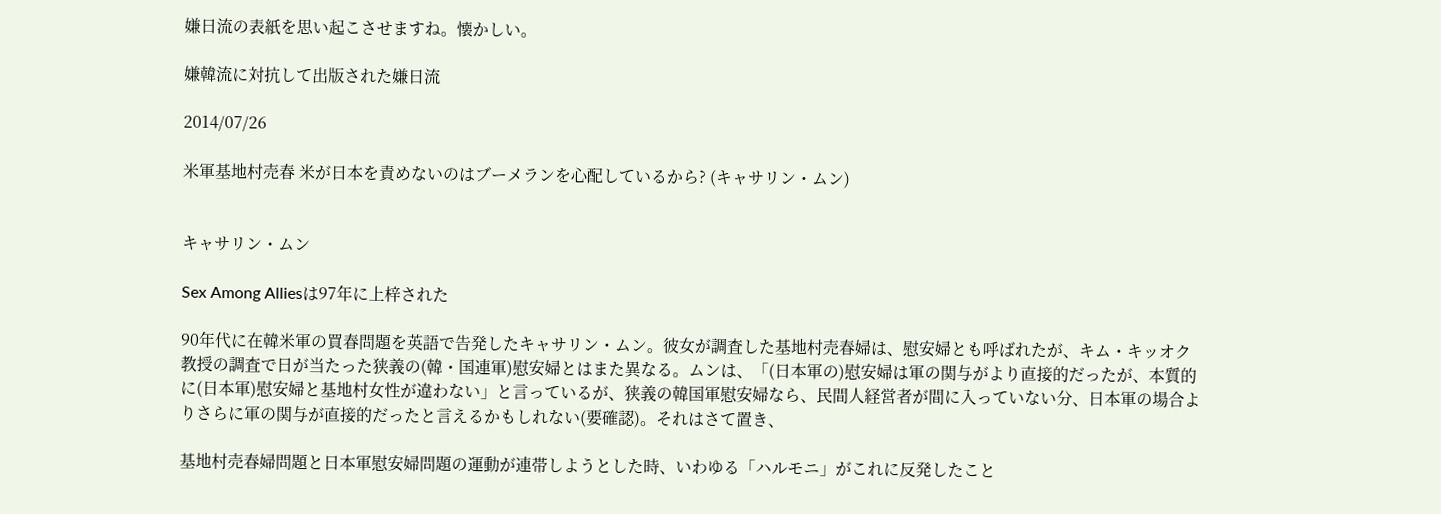嫌日流の表紙を思い起こさせますね。懐かしい。

嫌韓流に対抗して出版された嫌日流

2014/07/26

米軍基地村売春 米が日本を責めないのはブーメランを心配しているから? (キャサリン・ムン)


キャサリン・ムン

Sex Among Alliesは97年に上梓された

90年代に在韓米軍の買春問題を英語で告発したキャサリン・ムン。彼女が調査した基地村売春婦は、慰安婦とも呼ばれたが、キム・キッオク教授の調査で日が当たった狭義の(韓・国連軍)慰安婦とはまた異なる。ムンは、「(日本軍の)慰安婦は軍の関与がより直接的だったが、本質的に(日本軍)慰安婦と基地村女性が違わない」と言っているが、狭義の韓国軍慰安婦なら、民間人経営者が間に入っていない分、日本軍の場合よりさらに軍の関与が直接的だったと言えるかもしれない(要確認)。それはさて置き、

基地村売春婦問題と日本軍慰安婦問題の運動が連帯しようとした時、いわゆる「ハルモニ」がこれに反発したこと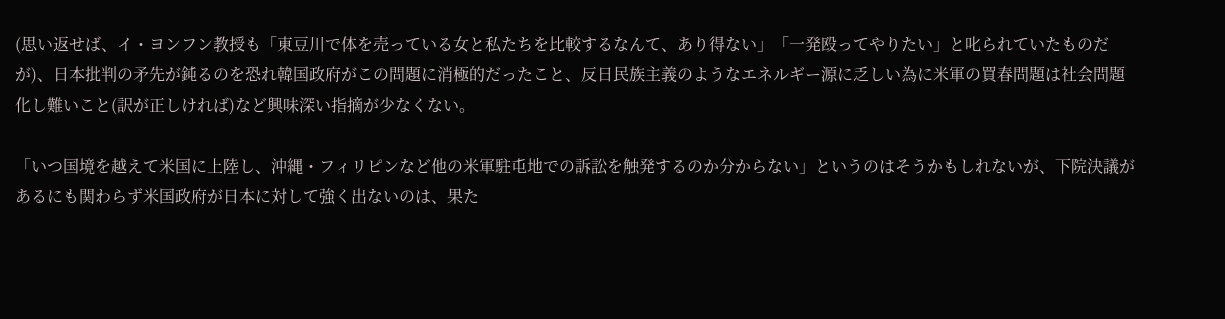(思い返せば、イ・ヨンフン教授も「東豆川で体を売っている女と私たちを比較するなんて、あり得ない」「一発殴ってやりたい」と叱られていたものだが)、日本批判の矛先が鈍るのを恐れ韓国政府がこの問題に消極的だったこと、反日民族主義のようなエネルギー源に乏しい為に米軍の買春問題は社会問題化し難いこと(訳が正しければ)など興味深い指摘が少なくない。

「いつ国境を越えて米国に上陸し、沖縄・フィリピンなど他の米軍駐屯地での訴訟を触発するのか分からない」というのはそうかもしれないが、下院決議があるにも関わらず米国政府が日本に対して強く出ないのは、果た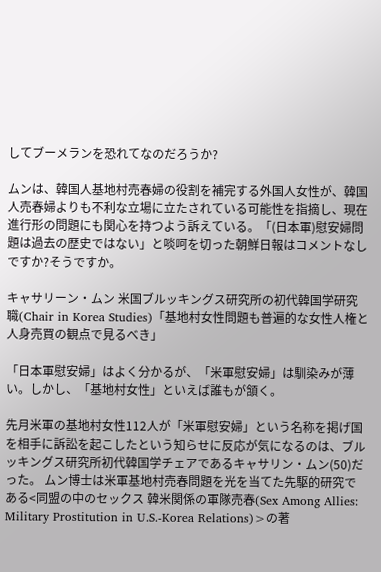してブーメランを恐れてなのだろうか?

ムンは、韓国人基地村売春婦の役割を補完する外国人女性が、韓国人売春婦よりも不利な立場に立たされている可能性を指摘し、現在進行形の問題にも関心を持つよう訴えている。「(日本軍)慰安婦問題は過去の歴史ではない」と啖呵を切った朝鮮日報はコメントなしですか?そうですか。

キャサリーン・ムン 米国ブルッキングス研究所の初代韓国学研究職(Chair in Korea Studies)「基地村女性問題も普遍的な女性人権と人身売買の観点で見るべき」

「日本軍慰安婦」はよく分かるが、「米軍慰安婦」は馴染みが薄い。しかし、「基地村女性」といえば誰もが頷く。

先月米軍の基地村女性112人が「米軍慰安婦」という名称を掲げ国を相手に訴訟を起こしたという知らせに反応が気になるのは、ブルッキングス研究所初代韓国学チェアであるキャサリン・ムン(50)だった。 ムン博士は米軍基地村売春問題を光を当てた先駆的研究である<同盟の中のセックス 韓米関係の軍隊売春(Sex Among Allies: Military Prostitution in U.S.-Korea Relations)>の著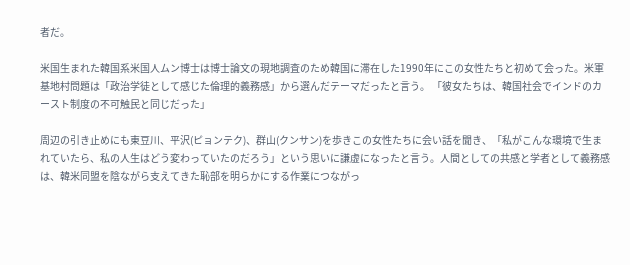者だ。

米国生まれた韓国系米国人ムン博士は博士論文の現地調査のため韓国に滞在した1990年にこの女性たちと初めて会った。米軍基地村問題は「政治学徒として感じた倫理的義務感」から選んだテーマだったと言う。 「彼女たちは、韓国社会でインドのカースト制度の不可触民と同じだった」

周辺の引き止めにも東豆川、平沢(ピョンテク)、群山(クンサン)を歩きこの女性たちに会い話を聞き、「私がこんな環境で生まれていたら、私の人生はどう変わっていたのだろう」という思いに謙虚になったと言う。人間としての共感と学者として義務感は、韓米同盟を陰ながら支えてきた恥部を明らかにする作業につながっ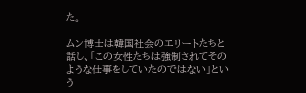た。

ムン博士は韓国社会のエリートたちと話し、「この女性たちは強制されてそのような仕事をしていたのではない」という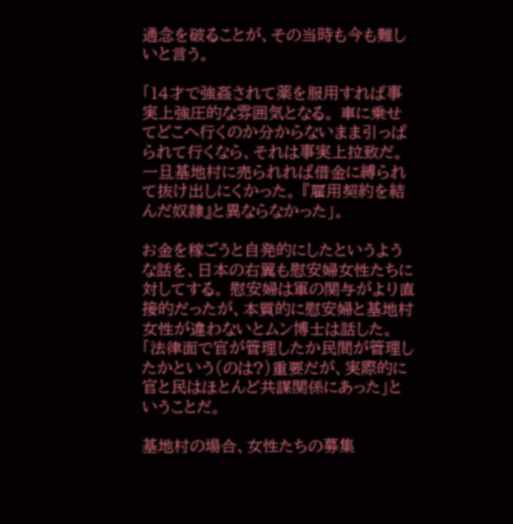通念を破ることが、その当時も今も難しいと言う。

「14才で強姦されて薬を服用すれば事実上強圧的な雰囲気となる。 車に乗せてどこへ行くのか分からないまま引っぱられて行くなら、それは事実上拉致だ。 一旦基地村に売られれば借金に縛られて抜け出しにくかった。 『雇用契約を結んだ奴隷』と異ならなかった」。

お金を稼ごうと自発的にしたというような話を、日本の右翼も慰安婦女性たちに対してする。 慰安婦は軍の関与がより直接的だったが、本質的に慰安婦と基地村女性が違わないとムン博士は話した。 「法律面で官が管理したか民間が管理したかという(のは?)重要だが、実際的に官と民はほとんど共謀関係にあった」ということだ。

基地村の場合、女性たちの募集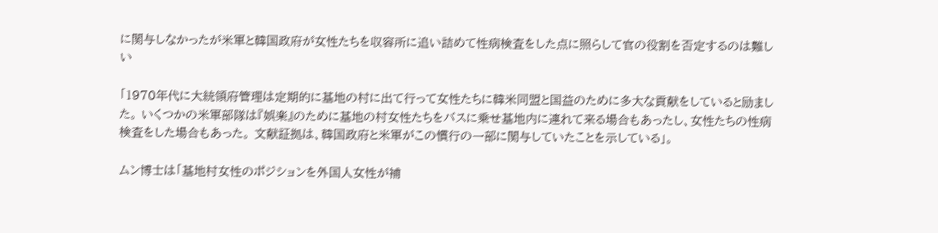に関与しなかったが米軍と韓国政府が女性たちを収容所に追い詰めて性病検査をした点に照らして官の役割を否定するのは難しい

「1970年代に大統領府管理は定期的に基地の村に出て行って女性たちに韓米同盟と国益のために多大な貢献をしていると励ました。 いくつかの米軍部隊は『娯楽』のために基地の村女性たちをバスに乗せ基地内に連れて来る場合もあったし、女性たちの性病検査をした場合もあった。 文献証拠は、韓国政府と米軍がこの慣行の一部に関与していたことを示している」。

ムン博士は「基地村女性のポジションを外国人女性が補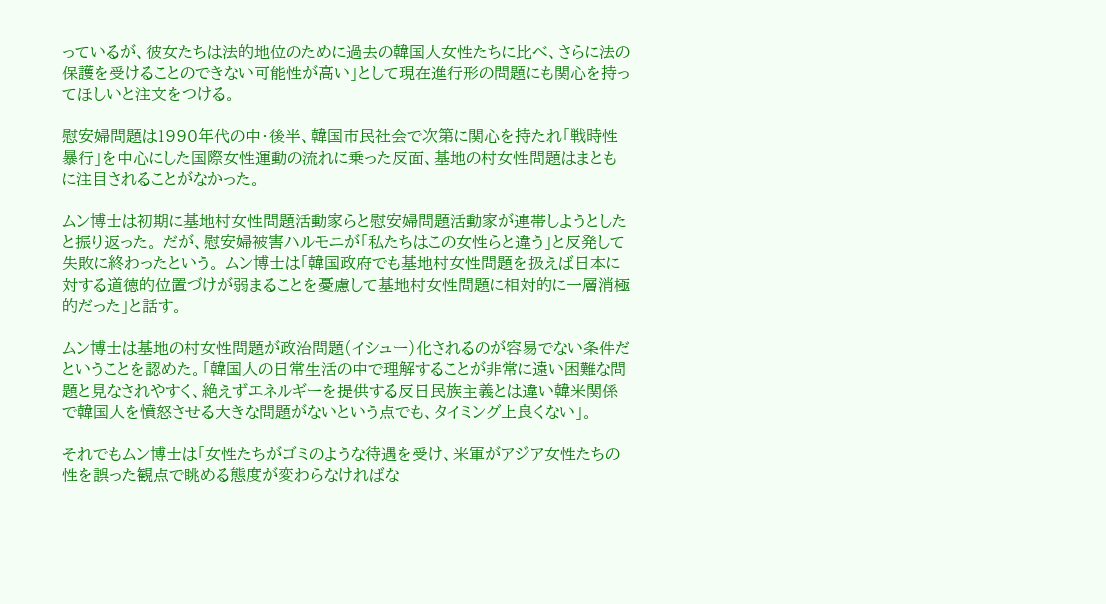っているが、彼女たちは法的地位のために過去の韓国人女性たちに比べ、さらに法の保護を受けることのできない可能性が高い」として現在進行形の問題にも関心を持ってほしいと注文をつける。

慰安婦問題は1990年代の中・後半、韓国市民社会で次第に関心を持たれ「戦時性暴行」を中心にした国際女性運動の流れに乗った反面、基地の村女性問題はまともに注目されることがなかった。

ムン博士は初期に基地村女性問題活動家らと慰安婦問題活動家が連帯しようとしたと振り返った。 だが、慰安婦被害ハルモニが「私たちはこの女性らと違う」と反発して失敗に終わったという。 ムン博士は「韓国政府でも基地村女性問題を扱えば日本に対する道徳的位置づけが弱まることを憂慮して基地村女性問題に相対的に一層消極的だった」と話す。

ムン博士は基地の村女性問題が政治問題(イシュー)化されるのが容易でない条件だということを認めた。「韓国人の日常生活の中で理解することが非常に遠い困難な問題と見なされやすく、絶えずエネルギーを提供する反日民族主義とは違い韓米関係で韓国人を憤怒させる大きな問題がないという点でも、タイミング上良くない」。

それでもムン博士は「女性たちがゴミのような待遇を受け、米軍がアジア女性たちの性を誤った観点で眺める態度が変わらなければな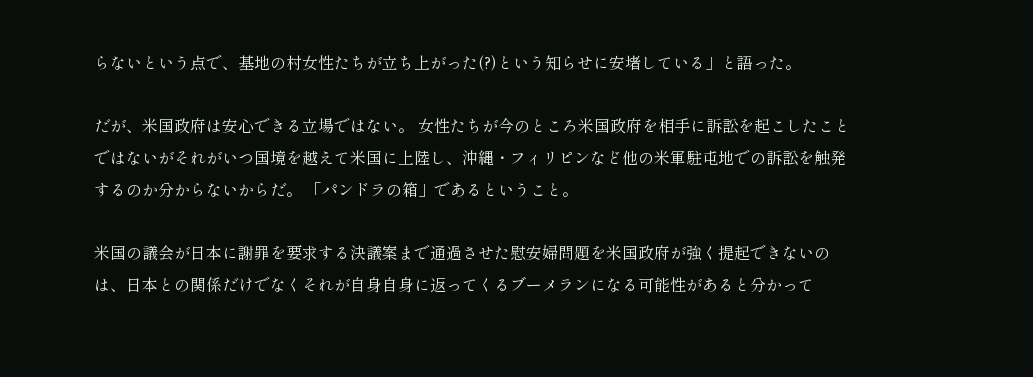らないという点で、基地の村女性たちが立ち上がった(?)という知らせに安堵している」と語った。

だが、米国政府は安心できる立場ではない。 女性たちが今のところ米国政府を相手に訴訟を起こしたことではないがそれがいつ国境を越えて米国に上陸し、沖縄・フィリピンなど他の米軍駐屯地での訴訟を触発するのか分からないからだ。 「パンドラの箱」であるということ。

米国の議会が日本に謝罪を要求する決議案まで通過させた慰安婦問題を米国政府が強く提起できないのは、日本との関係だけでなくそれが自身自身に返ってくるブーメランになる可能性があると分かって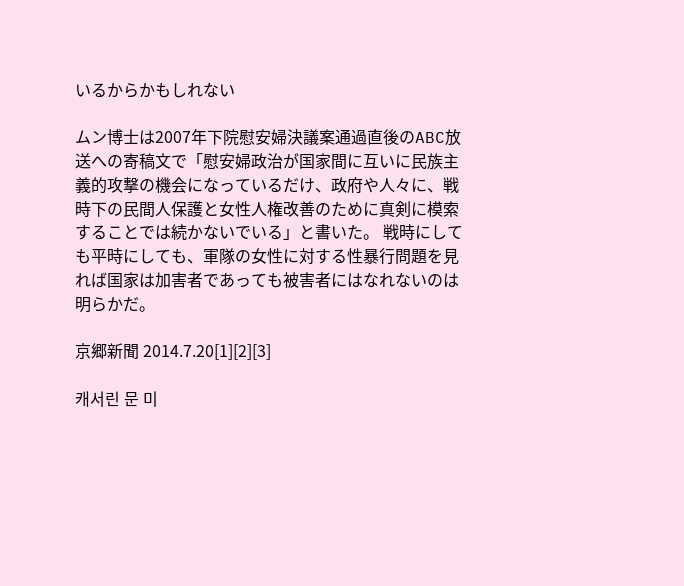いるからかもしれない

ムン博士は2007年下院慰安婦決議案通過直後のABC放送への寄稿文で「慰安婦政治が国家間に互いに民族主義的攻撃の機会になっているだけ、政府や人々に、戦時下の民間人保護と女性人権改善のために真剣に模索することでは続かないでいる」と書いた。 戦時にしても平時にしても、軍隊の女性に対する性暴行問題を見れば国家は加害者であっても被害者にはなれないのは明らかだ。

京郷新聞 2014.7.20[1][2][3]

캐서린 문 미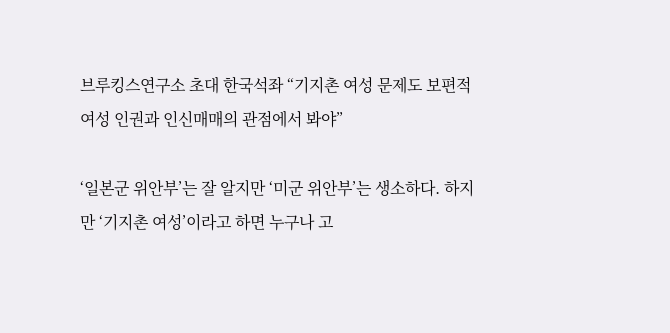브루킹스연구소 초대 한국석좌 “기지촌 여성 문제도 보편적 여성 인권과 인신매매의 관점에서 봐야”

‘일본군 위안부’는 잘 알지만 ‘미군 위안부’는 생소하다. 하지만 ‘기지촌 여성’이라고 하면 누구나 고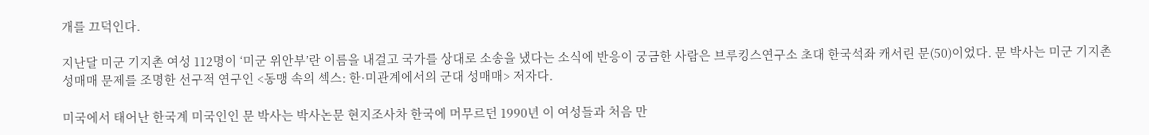개를 끄덕인다.

지난달 미군 기지촌 여성 112명이 ‘미군 위안부’란 이름을 내걸고 국가를 상대로 소송을 냈다는 소식에 반응이 궁금한 사람은 브루킹스연구소 초대 한국석좌 캐서린 문(50)이었다. 문 박사는 미군 기지촌 성매매 문제를 조명한 선구적 연구인 <동맹 속의 섹스: 한·미관계에서의 군대 성매매> 저자다.

미국에서 태어난 한국계 미국인인 문 박사는 박사논문 현지조사차 한국에 머무르던 1990년 이 여성들과 처음 만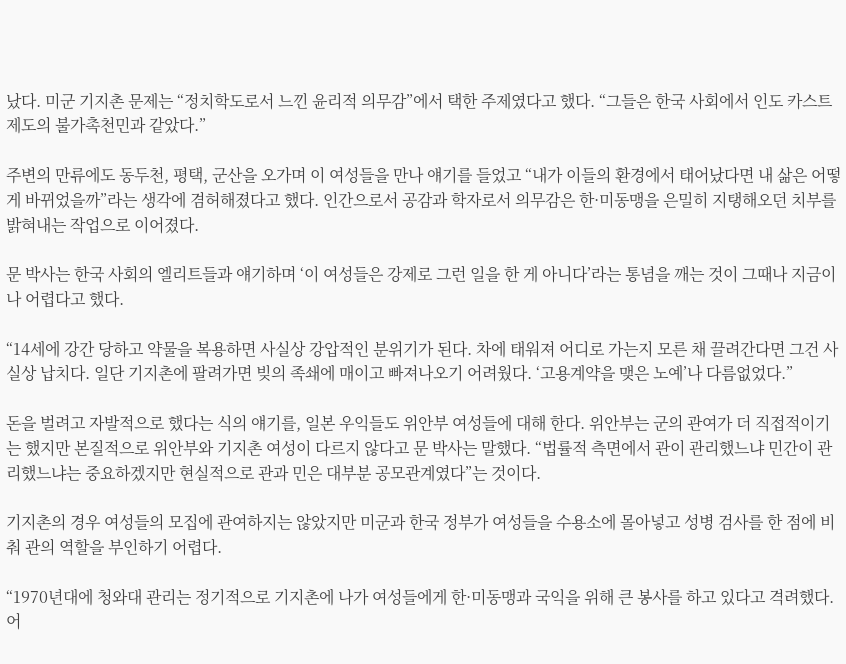났다. 미군 기지촌 문제는 “정치학도로서 느낀 윤리적 의무감”에서 택한 주제였다고 했다. “그들은 한국 사회에서 인도 카스트제도의 불가촉천민과 같았다.”

주변의 만류에도 동두천, 평택, 군산을 오가며 이 여성들을 만나 얘기를 들었고 “내가 이들의 환경에서 태어났다면 내 삶은 어떻게 바뀌었을까”라는 생각에 겸허해졌다고 했다. 인간으로서 공감과 학자로서 의무감은 한·미동맹을 은밀히 지탱해오던 치부를 밝혀내는 작업으로 이어졌다.

문 박사는 한국 사회의 엘리트들과 얘기하며 ‘이 여성들은 강제로 그런 일을 한 게 아니다’라는 통념을 깨는 것이 그때나 지금이나 어렵다고 했다.

“14세에 강간 당하고 약물을 복용하면 사실상 강압적인 분위기가 된다. 차에 태워져 어디로 가는지 모른 채 끌려간다면 그건 사실상 납치다. 일단 기지촌에 팔려가면 빚의 족쇄에 매이고 빠져나오기 어려웠다. ‘고용계약을 맺은 노예’나 다름없었다.”

돈을 벌려고 자발적으로 했다는 식의 얘기를, 일본 우익들도 위안부 여성들에 대해 한다. 위안부는 군의 관여가 더 직접적이기는 했지만 본질적으로 위안부와 기지촌 여성이 다르지 않다고 문 박사는 말했다. “법률적 측면에서 관이 관리했느냐 민간이 관리했느냐는 중요하겠지만 현실적으로 관과 민은 대부분 공모관계였다”는 것이다.

기지촌의 경우 여성들의 모집에 관여하지는 않았지만 미군과 한국 정부가 여성들을 수용소에 몰아넣고 성병 검사를 한 점에 비춰 관의 역할을 부인하기 어렵다.

“1970년대에 청와대 관리는 정기적으로 기지촌에 나가 여성들에게 한·미동맹과 국익을 위해 큰 봉사를 하고 있다고 격려했다. 어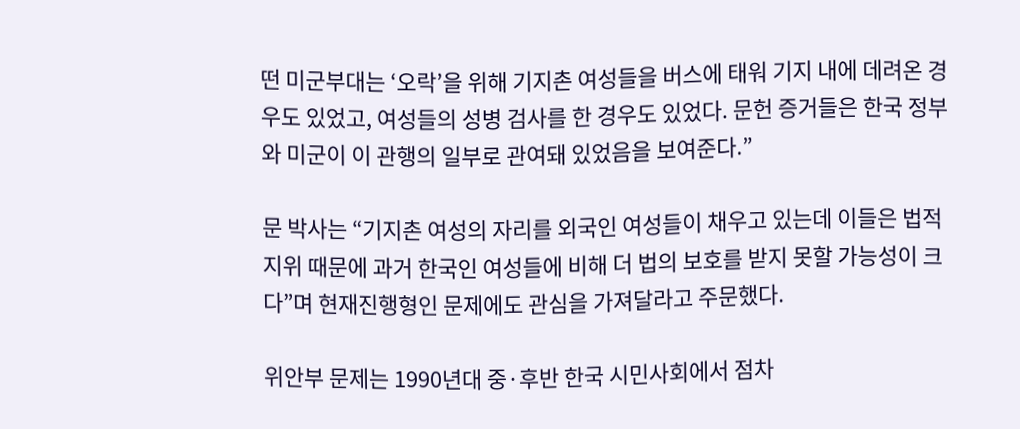떤 미군부대는 ‘오락’을 위해 기지촌 여성들을 버스에 태워 기지 내에 데려온 경우도 있었고, 여성들의 성병 검사를 한 경우도 있었다. 문헌 증거들은 한국 정부와 미군이 이 관행의 일부로 관여돼 있었음을 보여준다.”

문 박사는 “기지촌 여성의 자리를 외국인 여성들이 채우고 있는데 이들은 법적 지위 때문에 과거 한국인 여성들에 비해 더 법의 보호를 받지 못할 가능성이 크다”며 현재진행형인 문제에도 관심을 가져달라고 주문했다.

위안부 문제는 1990년대 중·후반 한국 시민사회에서 점차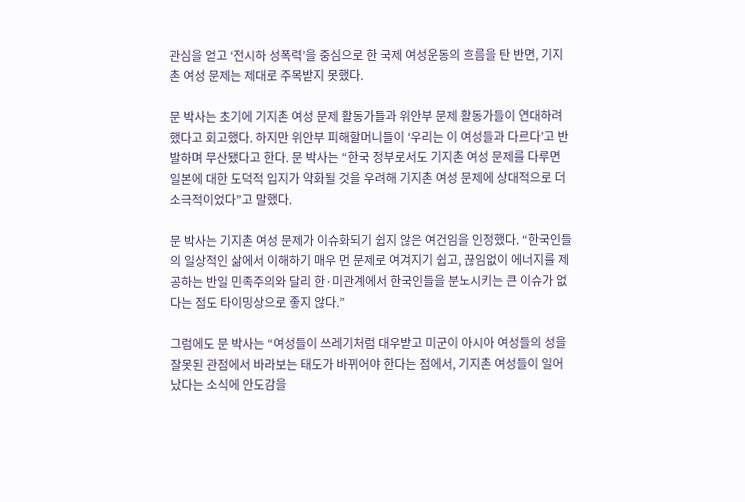관심을 얻고 ‘전시하 성폭력’을 중심으로 한 국제 여성운동의 흐름을 탄 반면, 기지촌 여성 문제는 제대로 주목받지 못했다.

문 박사는 초기에 기지촌 여성 문제 활동가들과 위안부 문제 활동가들이 연대하려 했다고 회고했다. 하지만 위안부 피해할머니들이 ‘우리는 이 여성들과 다르다’고 반발하며 무산됐다고 한다. 문 박사는 “한국 정부로서도 기지촌 여성 문제를 다루면 일본에 대한 도덕적 입지가 약화될 것을 우려해 기지촌 여성 문제에 상대적으로 더 소극적이었다”고 말했다.

문 박사는 기지촌 여성 문제가 이슈화되기 쉽지 않은 여건임을 인정했다. “한국인들의 일상적인 삶에서 이해하기 매우 먼 문제로 여겨지기 쉽고, 끊임없이 에너지를 제공하는 반일 민족주의와 달리 한·미관계에서 한국인들을 분노시키는 큰 이슈가 없다는 점도 타이밍상으로 좋지 않다.”

그럼에도 문 박사는 “여성들이 쓰레기처럼 대우받고 미군이 아시아 여성들의 성을 잘못된 관점에서 바라보는 태도가 바뀌어야 한다는 점에서, 기지촌 여성들이 일어났다는 소식에 안도감을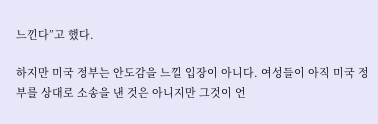느낀다”고 했다.

하지만 미국 정부는 안도감을 느낄 입장이 아니다. 여성들이 아직 미국 정부를 상대로 소송을 낸 것은 아니지만 그것이 언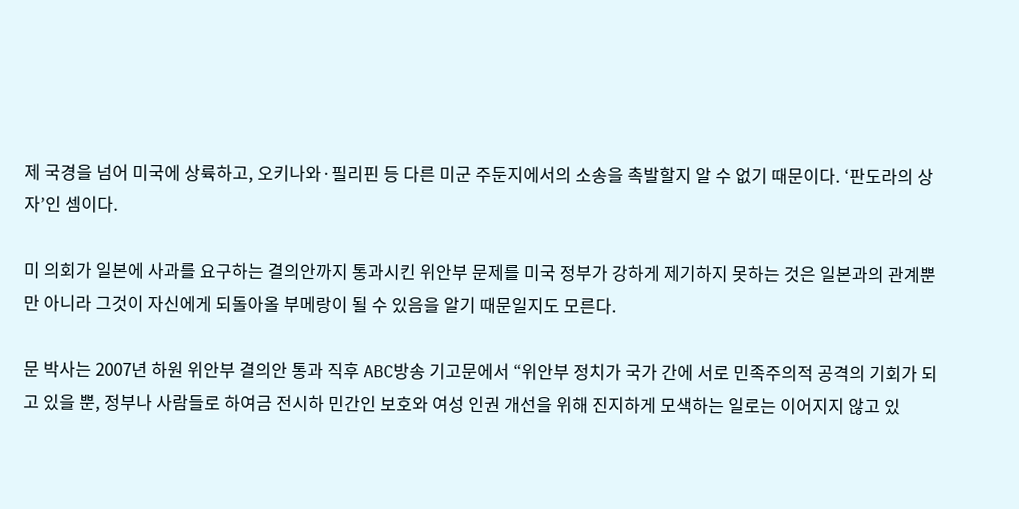제 국경을 넘어 미국에 상륙하고, 오키나와·필리핀 등 다른 미군 주둔지에서의 소송을 촉발할지 알 수 없기 때문이다. ‘판도라의 상자’인 셈이다.

미 의회가 일본에 사과를 요구하는 결의안까지 통과시킨 위안부 문제를 미국 정부가 강하게 제기하지 못하는 것은 일본과의 관계뿐만 아니라 그것이 자신에게 되돌아올 부메랑이 될 수 있음을 알기 때문일지도 모른다.

문 박사는 2007년 하원 위안부 결의안 통과 직후 ABC방송 기고문에서 “위안부 정치가 국가 간에 서로 민족주의적 공격의 기회가 되고 있을 뿐, 정부나 사람들로 하여금 전시하 민간인 보호와 여성 인권 개선을 위해 진지하게 모색하는 일로는 이어지지 않고 있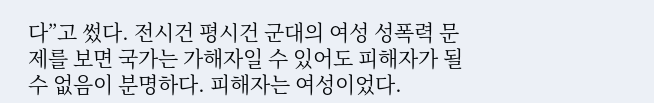다”고 썼다. 전시건 평시건 군대의 여성 성폭력 문제를 보면 국가는 가해자일 수 있어도 피해자가 될 수 없음이 분명하다. 피해자는 여성이었다.